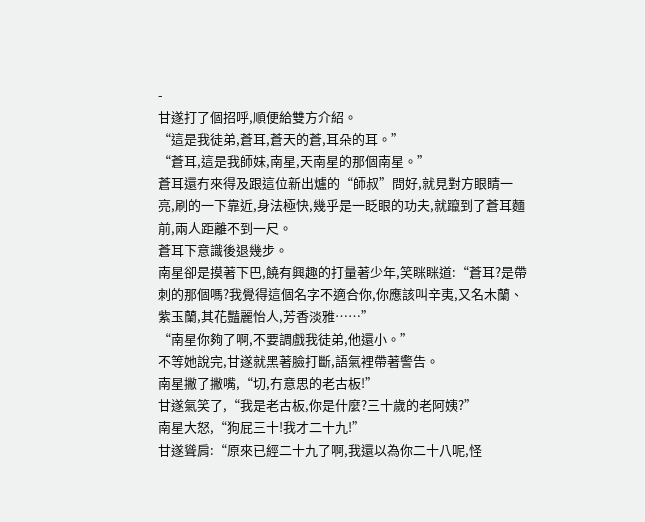-
甘遂打了個招呼,順便給雙方介紹。
“這是我徒弟,蒼耳,蒼天的蒼,耳朵的耳。”
“蒼耳,這是我師妹,南星,天南星的那個南星。”
蒼耳還冇來得及跟這位新出爐的“師叔”問好,就見對方眼睛一亮,刷的一下靠近,身法極快,幾乎是一眨眼的功夫,就躥到了蒼耳麵前,兩人距離不到一尺。
蒼耳下意識後退幾步。
南星卻是摸著下巴,饒有興趣的打量著少年,笑眯眯道:“蒼耳?是帶刺的那個嗎?我覺得這個名字不適合你,你應該叫辛夷,又名木蘭、紫玉蘭,其花豔麗怡人,芳香淡雅……”
“南星你夠了啊,不要調戲我徒弟,他還小。”
不等她說完,甘遂就黑著臉打斷,語氣裡帶著警告。
南星撇了撇嘴,“切,冇意思的老古板!”
甘遂氣笑了,“我是老古板,你是什麼?三十歲的老阿姨?”
南星大怒,“狗屁三十!我才二十九!”
甘遂聳肩:“原來已經二十九了啊,我還以為你二十八呢,怪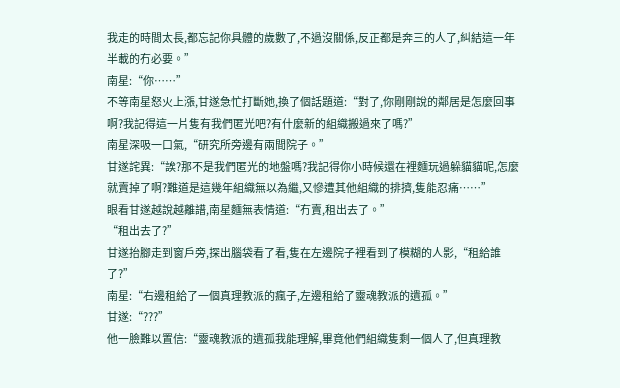我走的時間太長,都忘記你具體的歲數了,不過沒關係,反正都是奔三的人了,糾結這一年半載的冇必要。”
南星:“你……”
不等南星怒火上漲,甘遂急忙打斷她,換了個話題道:“對了,你剛剛說的鄰居是怎麼回事啊?我記得這一片隻有我們匿光吧?有什麼新的組織搬過來了嗎?”
南星深吸一口氣,“研究所旁邊有兩間院子。”
甘遂詫異:“誒?那不是我們匿光的地盤嗎?我記得你小時候還在裡麵玩過躲貓貓呢,怎麼就賣掉了啊?難道是這幾年組織無以為繼,又慘遭其他組織的排擠,隻能忍痛……”
眼看甘遂越說越離譜,南星麵無表情道:“冇賣,租出去了。”
“租出去了?”
甘遂抬腳走到窗戶旁,探出腦袋看了看,隻在左邊院子裡看到了模糊的人影,“租給誰了?”
南星:“右邊租給了一個真理教派的瘋子,左邊租給了靈魂教派的遺孤。”
甘遂:“???”
他一臉難以置信:“靈魂教派的遺孤我能理解,畢竟他們組織隻剩一個人了,但真理教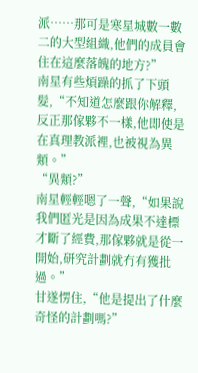派……那可是寒星城數一數二的大型組織,他們的成員會住在這麼落魄的地方?”
南星有些煩躁的抓了下頭髮,“不知道怎麼跟你解釋,反正那傢夥不一樣,他即使是在真理教派裡,也被視為異類。”
“異類?”
南星輕輕嗯了一聲,“如果說我們匿光是因為成果不達標才斷了經費,那傢夥就是從一開始,研究計劃就冇有獲批過。”
甘遂愣住,“他是提出了什麼奇怪的計劃嗎?”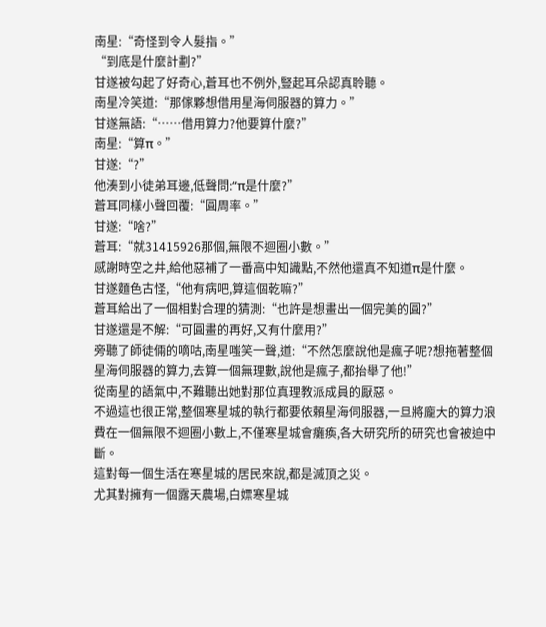南星:“奇怪到令人髮指。”
“到底是什麼計劃?”
甘遂被勾起了好奇心,蒼耳也不例外,豎起耳朵認真聆聽。
南星冷笑道:“那傢夥想借用星海伺服器的算力。”
甘遂無語:“……借用算力?他要算什麼?”
南星:“算π。”
甘遂:“?”
他湊到小徒弟耳邊,低聲問:“π是什麼?”
蒼耳同樣小聲回覆:“圓周率。”
甘遂:“啥?”
蒼耳:“就31415926那個,無限不迴圈小數。”
感謝時空之井,給他惡補了一番高中知識點,不然他還真不知道π是什麼。
甘遂麵色古怪,“他有病吧,算這個乾嘛?”
蒼耳給出了一個相對合理的猜測:“也許是想畫出一個完美的圓?”
甘遂還是不解:“可圓畫的再好,又有什麼用?”
旁聽了師徒倆的嘀咕,南星嗤笑一聲,道:“不然怎麼說他是瘋子呢?想拖著整個星海伺服器的算力,去算一個無理數,說他是瘋子,都抬舉了他!”
從南星的語氣中,不難聽出她對那位真理教派成員的厭惡。
不過這也很正常,整個寒星城的執行都要依賴星海伺服器,一旦將龐大的算力浪費在一個無限不迴圈小數上,不僅寒星城會癱瘓,各大研究所的研究也會被迫中斷。
這對每一個生活在寒星城的居民來說,都是滅頂之災。
尤其對擁有一個露天農場,白嫖寒星城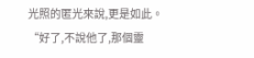光照的匿光來說,更是如此。
“好了,不說他了,那個靈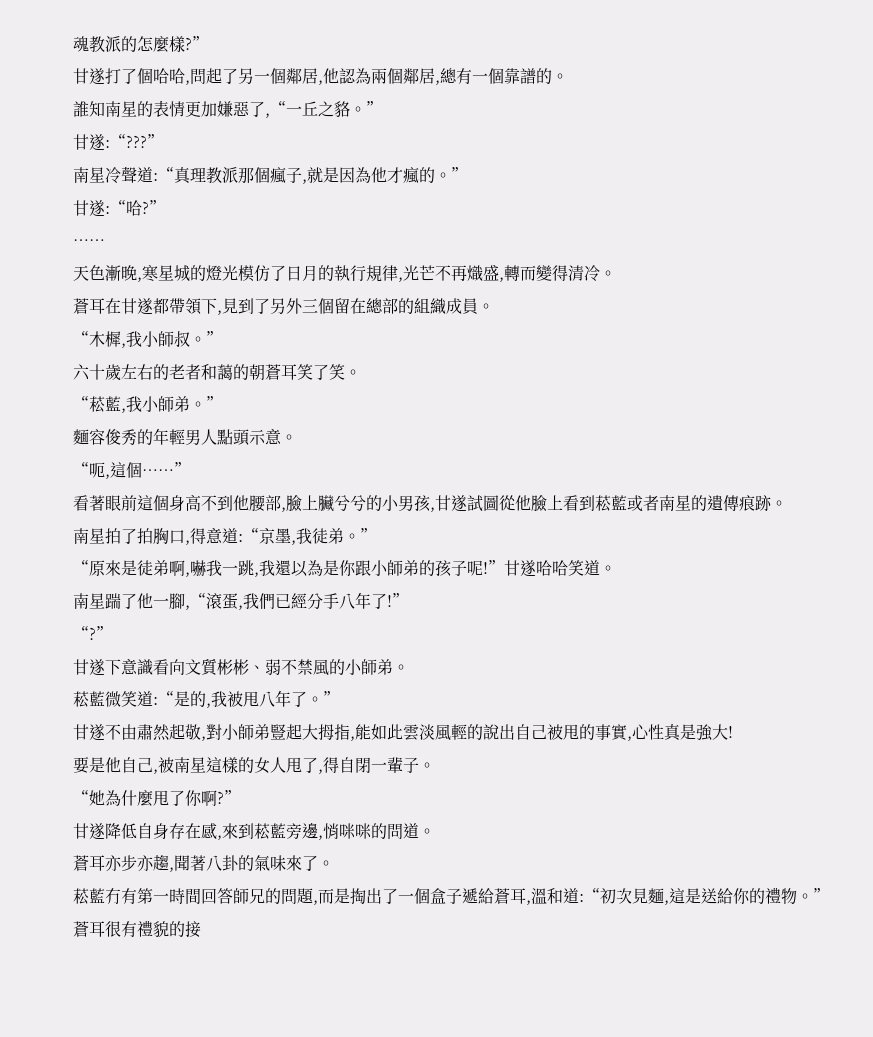魂教派的怎麼樣?”
甘遂打了個哈哈,問起了另一個鄰居,他認為兩個鄰居,總有一個靠譜的。
誰知南星的表情更加嫌惡了,“一丘之貉。”
甘遂:“???”
南星冷聲道:“真理教派那個瘋子,就是因為他才瘋的。”
甘遂:“哈?”
……
天色漸晚,寒星城的燈光模仿了日月的執行規律,光芒不再熾盛,轉而變得清冷。
蒼耳在甘遂都帶領下,見到了另外三個留在總部的組織成員。
“木樨,我小師叔。”
六十歲左右的老者和藹的朝蒼耳笑了笑。
“菘藍,我小師弟。”
麵容俊秀的年輕男人點頭示意。
“呃,這個……”
看著眼前這個身高不到他腰部,臉上臟兮兮的小男孩,甘遂試圖從他臉上看到菘藍或者南星的遺傳痕跡。
南星拍了拍胸口,得意道:“京墨,我徒弟。”
“原來是徒弟啊,嚇我一跳,我還以為是你跟小師弟的孩子呢!”甘遂哈哈笑道。
南星踹了他一腳,“滾蛋,我們已經分手八年了!”
“?”
甘遂下意識看向文質彬彬、弱不禁風的小師弟。
菘藍微笑道:“是的,我被甩八年了。”
甘遂不由肅然起敬,對小師弟豎起大拇指,能如此雲淡風輕的說出自己被甩的事實,心性真是強大!
要是他自己,被南星這樣的女人甩了,得自閉一輩子。
“她為什麼甩了你啊?”
甘遂降低自身存在感,來到菘藍旁邊,悄咪咪的問道。
蒼耳亦步亦趨,聞著八卦的氣味來了。
菘藍冇有第一時間回答師兄的問題,而是掏出了一個盒子遞給蒼耳,溫和道:“初次見麵,這是送給你的禮物。”
蒼耳很有禮貌的接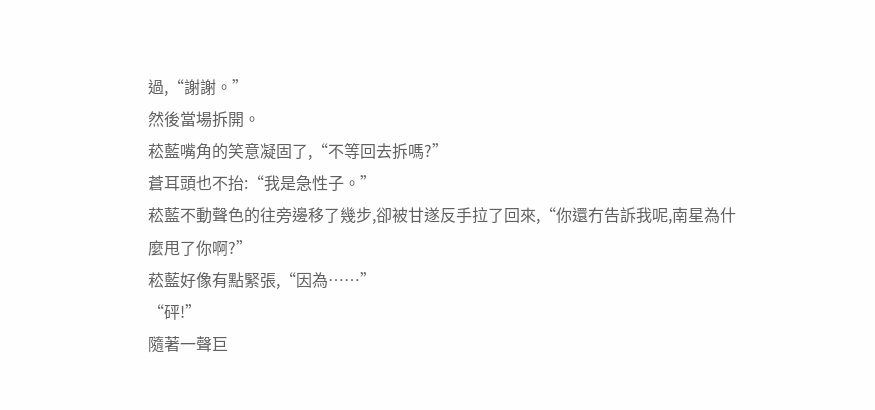過,“謝謝。”
然後當場拆開。
菘藍嘴角的笑意凝固了,“不等回去拆嗎?”
蒼耳頭也不抬:“我是急性子。”
菘藍不動聲色的往旁邊移了幾步,卻被甘遂反手拉了回來,“你還冇告訴我呢,南星為什麼甩了你啊?”
菘藍好像有點緊張,“因為……”
“砰!”
隨著一聲巨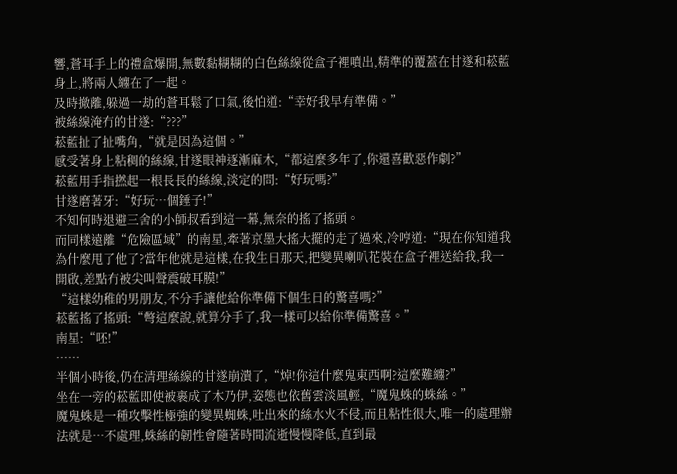響,蒼耳手上的禮盒爆開,無數黏糊糊的白色絲線從盒子裡噴出,精準的覆蓋在甘遂和菘藍身上,將兩人纏在了一起。
及時撤離,躲過一劫的蒼耳鬆了口氣,後怕道:“幸好我早有準備。”
被絲線淹冇的甘遂:“???”
菘藍扯了扯嘴角,“就是因為這個。”
感受著身上粘稠的絲線,甘遂眼神逐漸麻木,“都這麼多年了,你還喜歡惡作劇?”
菘藍用手指撚起一根長長的絲線,淡定的問:“好玩嗎?”
甘遂磨著牙:“好玩…個錘子!”
不知何時退避三舍的小師叔看到這一幕,無奈的搖了搖頭。
而同樣遠離“危險區域”的南星,牽著京墨大搖大擺的走了過來,冷哼道:“現在你知道我為什麼甩了他了?當年他就是這樣,在我生日那天,把變異喇叭花裝在盒子裡送給我,我一開啟,差點冇被尖叫聲震破耳膜!”
“這樣幼稚的男朋友,不分手讓他給你準備下個生日的驚喜嗎?”
菘藍搖了搖頭:“彆這麼說,就算分手了,我一樣可以給你準備驚喜。”
南星:“呸!”
……
半個小時後,仍在清理絲線的甘遂崩潰了,“焯!你這什麼鬼東西啊?這麼難纏?”
坐在一旁的菘藍即使被裹成了木乃伊,姿態也依舊雲淡風輕,“魔鬼蛛的蛛絲。”
魔鬼蛛是一種攻擊性極強的變異蜘蛛,吐出來的絲水火不侵,而且粘性很大,唯一的處理辦法就是…不處理,蛛絲的韌性會隨著時間流逝慢慢降低,直到最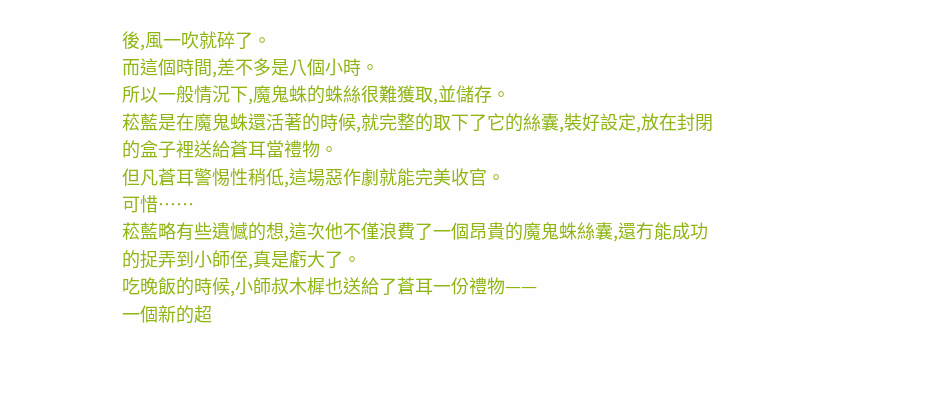後,風一吹就碎了。
而這個時間,差不多是八個小時。
所以一般情況下,魔鬼蛛的蛛絲很難獲取,並儲存。
菘藍是在魔鬼蛛還活著的時候,就完整的取下了它的絲囊,裝好設定,放在封閉的盒子裡送給蒼耳當禮物。
但凡蒼耳警惕性稍低,這場惡作劇就能完美收官。
可惜……
菘藍略有些遺憾的想,這次他不僅浪費了一個昂貴的魔鬼蛛絲囊,還冇能成功的捉弄到小師侄,真是虧大了。
吃晚飯的時候,小師叔木樨也送給了蒼耳一份禮物——
一個新的超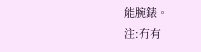能腕錶。
注:冇有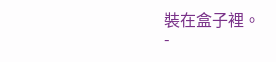裝在盒子裡。
-